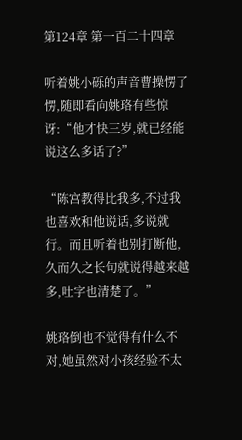第124章 第一百二十四章

听着姚小砾的声音曹操愣了愣,随即看向姚珞有些惊讶:“他才快三岁,就已经能说这么多话了?”

“陈宫教得比我多,不过我也喜欢和他说话,多说就行。而且听着也别打断他,久而久之长句就说得越来越多,吐字也清楚了。”

姚珞倒也不觉得有什么不对,她虽然对小孩经验不太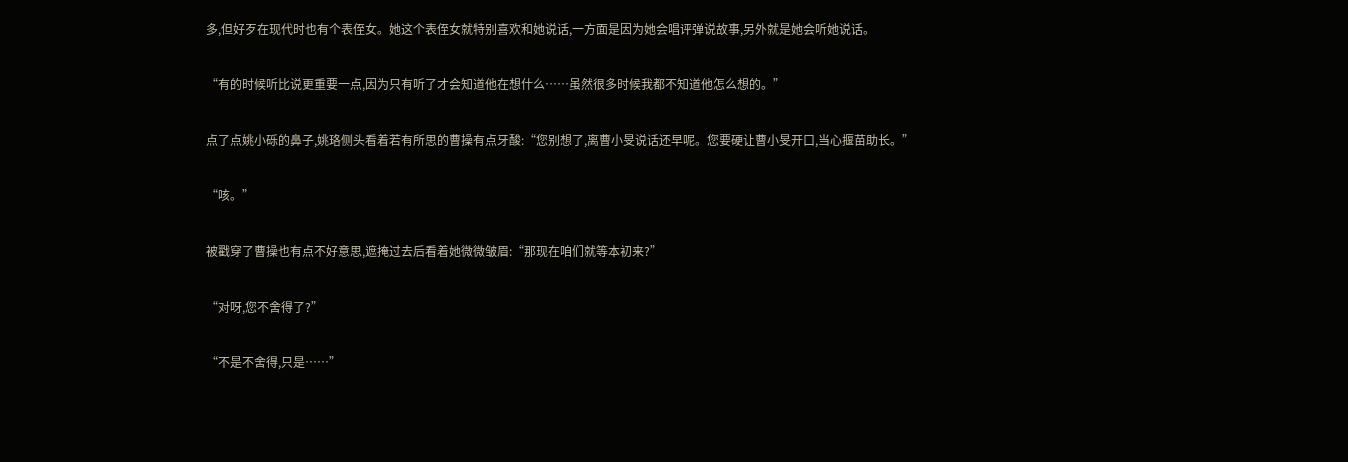多,但好歹在现代时也有个表侄女。她这个表侄女就特别喜欢和她说话,一方面是因为她会唱评弹说故事,另外就是她会听她说话。

“有的时候听比说更重要一点,因为只有听了才会知道他在想什么……虽然很多时候我都不知道他怎么想的。”

点了点姚小砾的鼻子,姚珞侧头看着若有所思的曹操有点牙酸:“您别想了,离曹小旻说话还早呢。您要硬让曹小旻开口,当心揠苗助长。”

“咳。”

被戳穿了曹操也有点不好意思,遮掩过去后看着她微微皱眉:“那现在咱们就等本初来?”

“对呀,您不舍得了?”

“不是不舍得,只是……”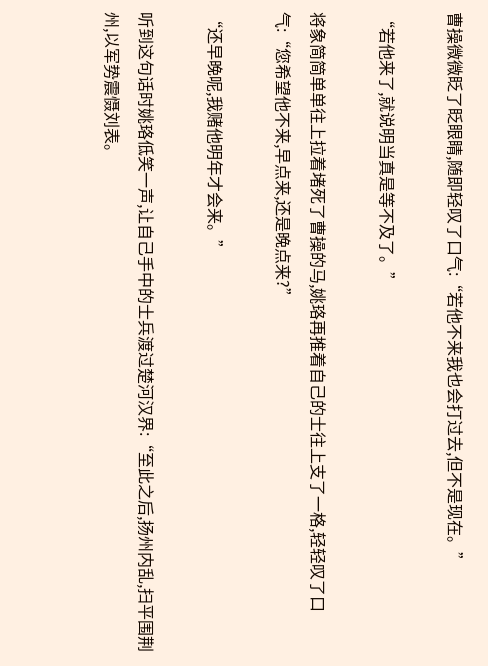曹操微微眨了眨眼睛,随即轻叹了口气:“若他不来我也会打过去,但不是现在。”

“若他来了,就说明当真是等不及了。”

将象简简单单往上拉着堵死了曹操的马,姚珞再推着自己的士往上支了一格,轻轻叹了口气:“您希望他不来,早点来,还是晚点来?”

“还早晚呢,我赌他明年才会来。”

听到这句话时姚珞低笑一声,让自己手中的士兵渡过楚河汉界:“至此之后,扬州内乱,扫平围荆州,以军势震慑刘表。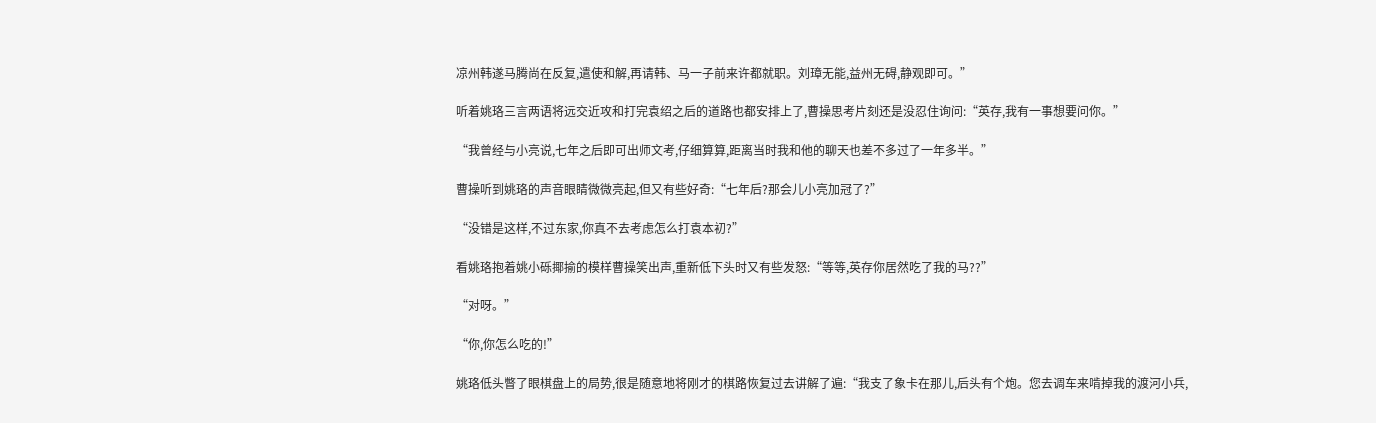凉州韩遂马腾尚在反复,遣使和解,再请韩、马一子前来许都就职。刘璋无能,益州无碍,静观即可。”

听着姚珞三言两语将远交近攻和打完袁绍之后的道路也都安排上了,曹操思考片刻还是没忍住询问:“英存,我有一事想要问你。”

“我曾经与小亮说,七年之后即可出师文考,仔细算算,距离当时我和他的聊天也差不多过了一年多半。”

曹操听到姚珞的声音眼睛微微亮起,但又有些好奇:“七年后?那会儿小亮加冠了?”

“没错是这样,不过东家,你真不去考虑怎么打袁本初?”

看姚珞抱着姚小砾揶揄的模样曹操笑出声,重新低下头时又有些发怒:“等等,英存你居然吃了我的马??”

“对呀。”

“你,你怎么吃的!”

姚珞低头瞥了眼棋盘上的局势,很是随意地将刚才的棋路恢复过去讲解了遍:“我支了象卡在那儿,后头有个炮。您去调车来啃掉我的渡河小兵,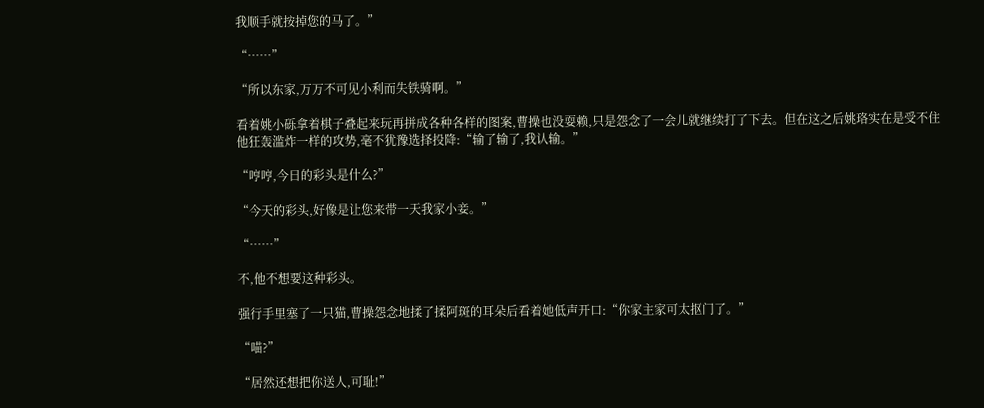我顺手就按掉您的马了。”

“……”

“所以东家,万万不可见小利而失铁骑啊。”

看着姚小砾拿着棋子叠起来玩再拼成各种各样的图案,曹操也没耍赖,只是怨念了一会儿就继续打了下去。但在这之后姚珞实在是受不住他狂轰滥炸一样的攻势,毫不犹豫选择投降:“输了输了,我认输。”

“哼哼,今日的彩头是什么?”

“今天的彩头,好像是让您来带一天我家小妾。”

“……”

不,他不想要这种彩头。

强行手里塞了一只猫,曹操怨念地揉了揉阿斑的耳朵后看着她低声开口:“你家主家可太抠门了。”

“喵?”

“居然还想把你送人,可耻!”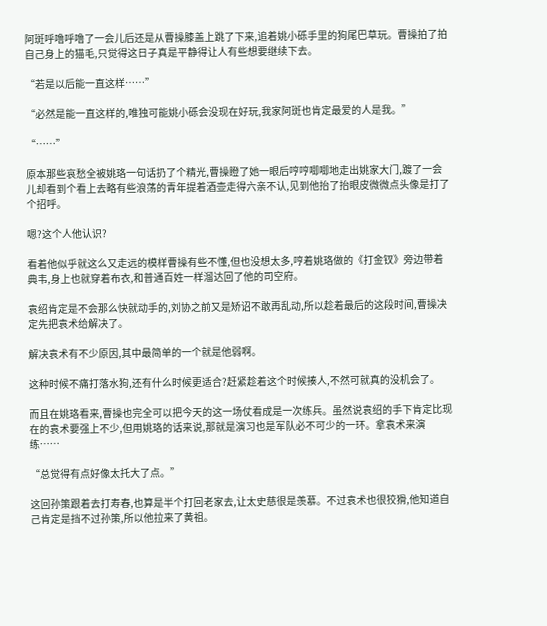阿斑呼噜呼噜了一会儿后还是从曹操膝盖上跳了下来,追着姚小砾手里的狗尾巴草玩。曹操拍了拍自己身上的猫毛,只觉得这日子真是平静得让人有些想要继续下去。

“若是以后能一直这样……”

“必然是能一直这样的,唯独可能姚小砾会没现在好玩,我家阿斑也肯定最爱的人是我。”

“……”

原本那些哀愁全被姚珞一句话扔了个精光,曹操瞪了她一眼后哼哼唧唧地走出姚家大门,踱了一会儿却看到个看上去略有些浪荡的青年提着酒壶走得六亲不认,见到他抬了抬眼皮微微点头像是打了个招呼。

嗯?这个人他认识?

看着他似乎就这么又走远的模样曹操有些不懂,但也没想太多,哼着姚珞做的《打金钗》旁边带着典韦,身上也就穿着布衣,和普通百姓一样溜达回了他的司空府。

袁绍肯定是不会那么快就动手的,刘协之前又是矫诏不敢再乱动,所以趁着最后的这段时间,曹操决定先把袁术给解决了。

解决袁术有不少原因,其中最简单的一个就是他弱啊。

这种时候不痛打落水狗,还有什么时候更适合?赶紧趁着这个时候揍人,不然可就真的没机会了。

而且在姚珞看来,曹操也完全可以把今天的这一场仗看成是一次练兵。虽然说袁绍的手下肯定比现在的袁术要强上不少,但用姚珞的话来说,那就是演习也是军队必不可少的一环。拿袁术来演练……

“总觉得有点好像太托大了点。”

这回孙策跟着去打寿春,也算是半个打回老家去,让太史慈很是羡慕。不过袁术也很狡猾,他知道自己肯定是挡不过孙策,所以他拉来了黄祖。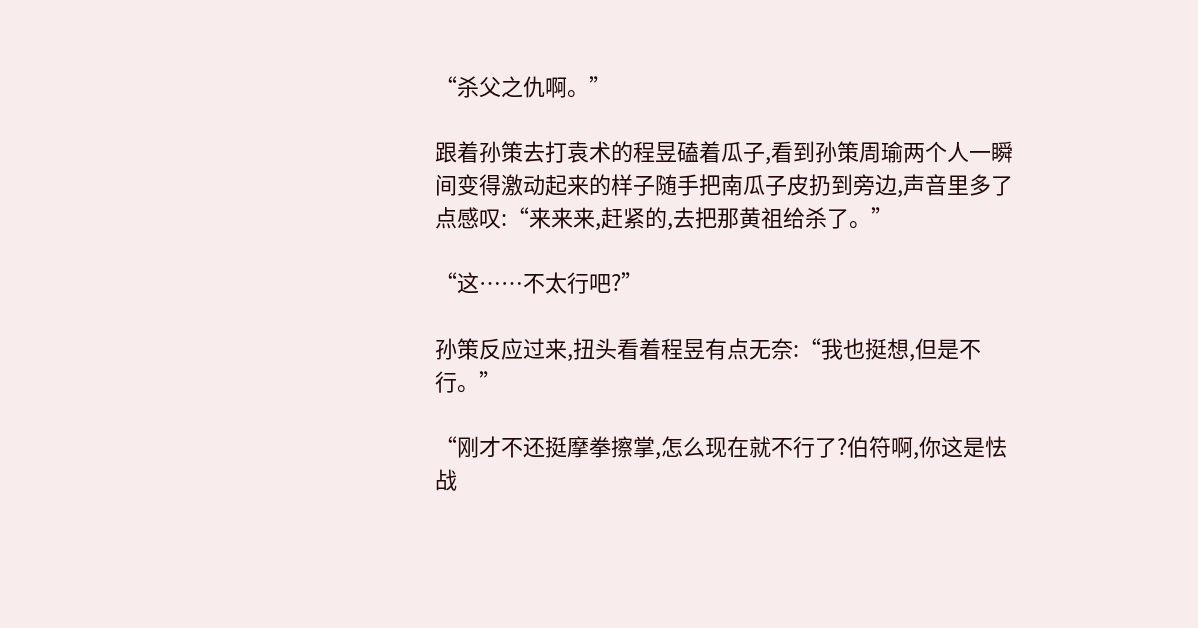“杀父之仇啊。”

跟着孙策去打袁术的程昱磕着瓜子,看到孙策周瑜两个人一瞬间变得激动起来的样子随手把南瓜子皮扔到旁边,声音里多了点感叹:“来来来,赶紧的,去把那黄祖给杀了。”

“这……不太行吧?”

孙策反应过来,扭头看着程昱有点无奈:“我也挺想,但是不行。”

“刚才不还挺摩拳擦掌,怎么现在就不行了?伯符啊,你这是怯战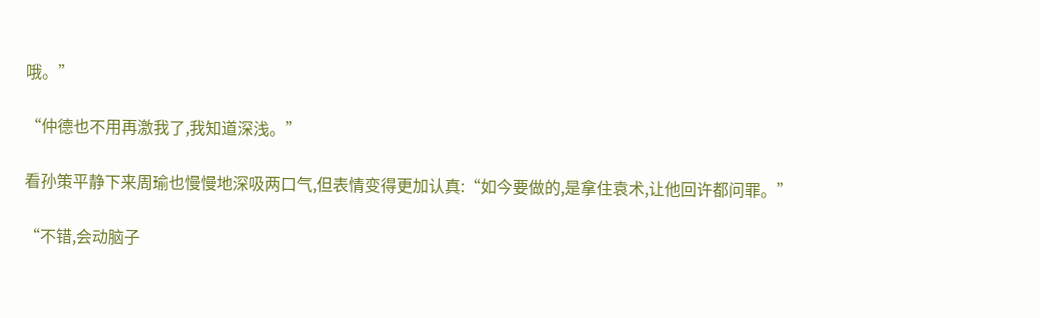哦。”

“仲德也不用再激我了,我知道深浅。”

看孙策平静下来周瑜也慢慢地深吸两口气,但表情变得更加认真:“如今要做的,是拿住袁术,让他回许都问罪。”

“不错,会动脑子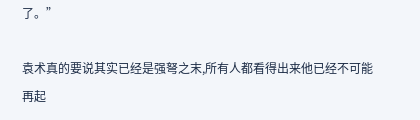了。”

袁术真的要说其实已经是强弩之末,所有人都看得出来他已经不可能再起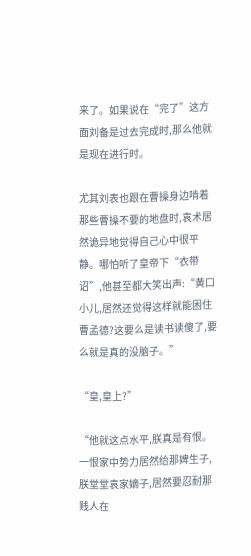来了。如果说在“完了”这方面刘备是过去完成时,那么他就是现在进行时。

尤其刘表也跟在曹操身边啃着那些曹操不要的地盘时,袁术居然诡异地觉得自己心中很平静。哪怕听了皇帝下“衣带诏”,他甚至都大笑出声:“黄口小儿,居然还觉得这样就能困住曹孟德?这要么是读书读傻了,要么就是真的没脑子。”

“皇,皇上?”

“他就这点水平,朕真是有恨。一恨家中势力居然给那婢生子,朕堂堂袁家嫡子,居然要忍耐那贱人在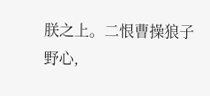朕之上。二恨曹操狼子野心,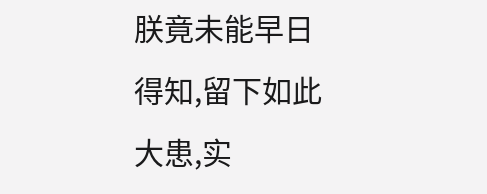朕竟未能早日得知,留下如此大患,实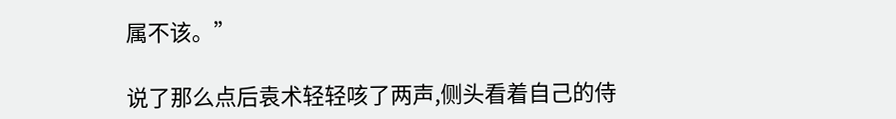属不该。”

说了那么点后袁术轻轻咳了两声,侧头看着自己的侍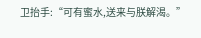卫抬手:“可有蜜水,送来与朕解渴。”